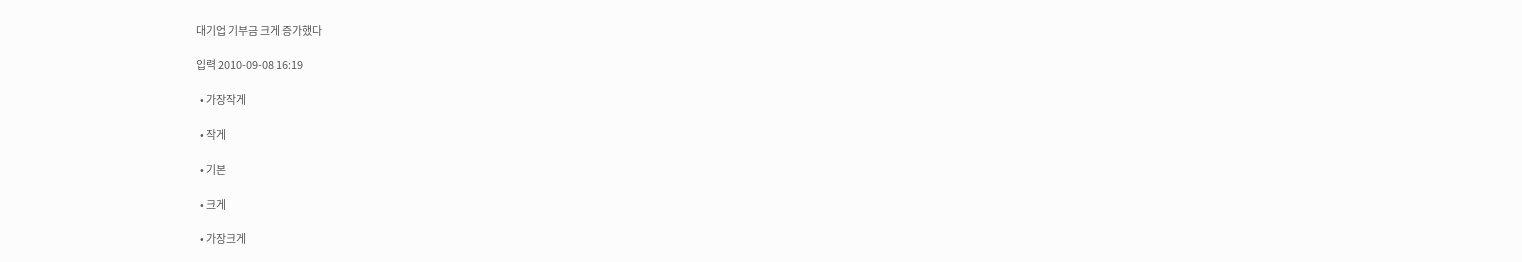대기업 기부금 크게 증가했다

입력 2010-09-08 16:19

  • 가장작게

  • 작게

  • 기본

  • 크게

  • 가장크게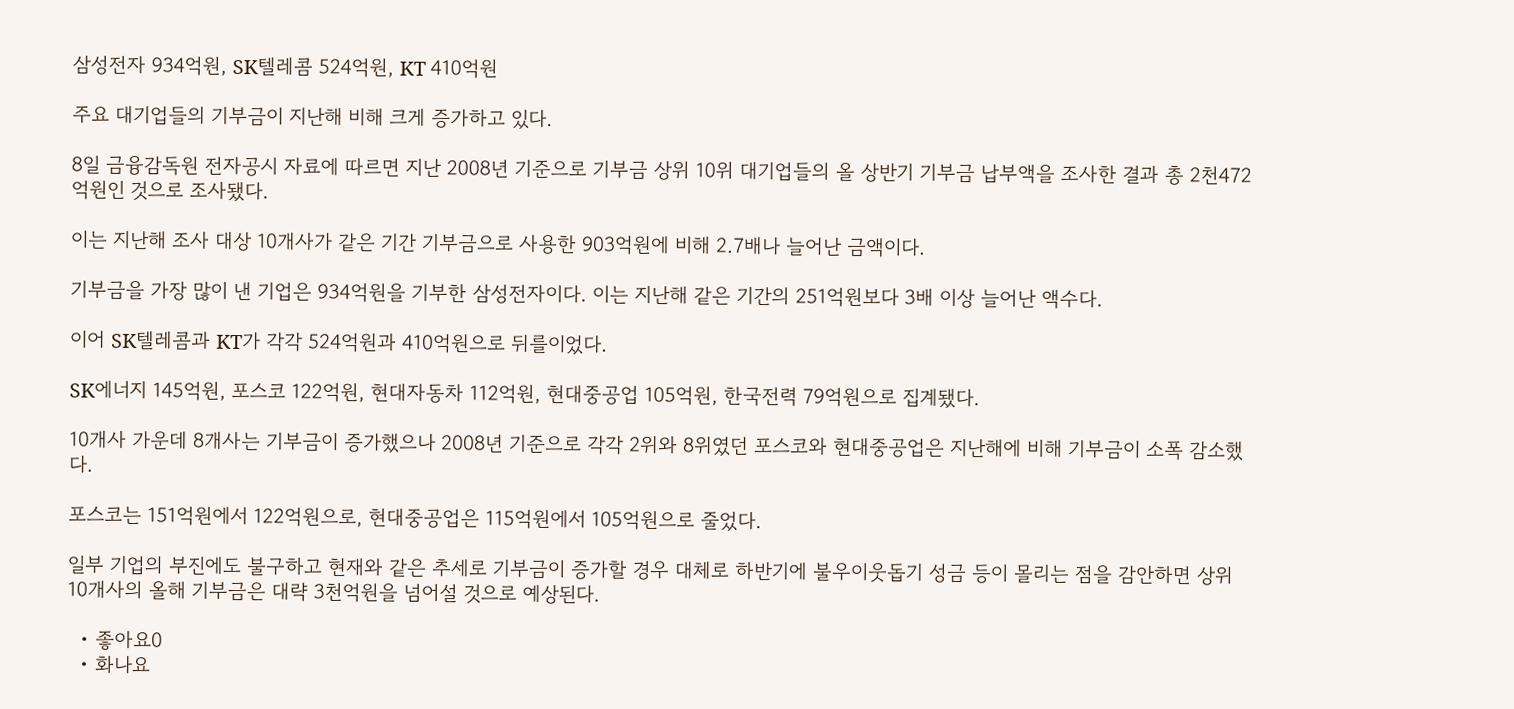삼성전자 934억원, SK텔레콤 524억원, KT 410억원

주요 대기업들의 기부금이 지난해 비해 크게 증가하고 있다.

8일 금융감독원 전자공시 자료에 따르면 지난 2008년 기준으로 기부금 상위 10위 대기업들의 올 상반기 기부금 납부액을 조사한 결과 총 2천472억원인 것으로 조사됐다.

이는 지난해 조사 대상 10개사가 같은 기간 기부금으로 사용한 903억원에 비해 2.7배나 늘어난 금액이다.

기부금을 가장 많이 낸 기업은 934억원을 기부한 삼성전자이다. 이는 지난해 같은 기간의 251억원보다 3배 이상 늘어난 액수다.

이어 SK텔레콤과 KT가 각각 524억원과 410억원으로 뒤를이었다.

SK에너지 145억원, 포스코 122억원, 현대자동차 112억원, 현대중공업 105억원, 한국전력 79억원으로 집계됐다.

10개사 가운데 8개사는 기부금이 증가했으나 2008년 기준으로 각각 2위와 8위였던 포스코와 현대중공업은 지난해에 비해 기부금이 소폭 감소했다.

포스코는 151억원에서 122억원으로, 현대중공업은 115억원에서 105억원으로 줄었다.

일부 기업의 부진에도 불구하고 현재와 같은 추세로 기부금이 증가할 경우 대체로 하반기에 불우이웃돕기 성금 등이 몰리는 점을 감안하면 상위 10개사의 올해 기부금은 대략 3천억원을 넘어설 것으로 예상된다.

  • 좋아요0
  • 화나요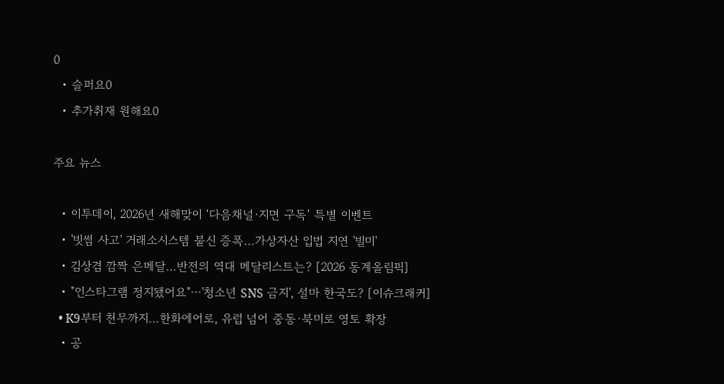0
  • 슬퍼요0
  • 추가취재 원해요0

주요 뉴스

  • 이투데이, 2026년 새해맞이 ‘다음채널·지면 구독’ 특별 이벤트
  • '빗썸 사고' 거래소시스템 불신 증폭…가상자산 입법 지연 '빌미'
  • 김상겸 깜짝 은메달…반전의 역대 메달리스트는? [2026 동계올림픽]
  • "인스타그램 정지됐어요"⋯'청소년 SNS 금지', 설마 한국도? [이슈크래커]
  • K9부터 천무까지…한화에어로, 유럽 넘어 중동·북미로 영토 확장
  • 공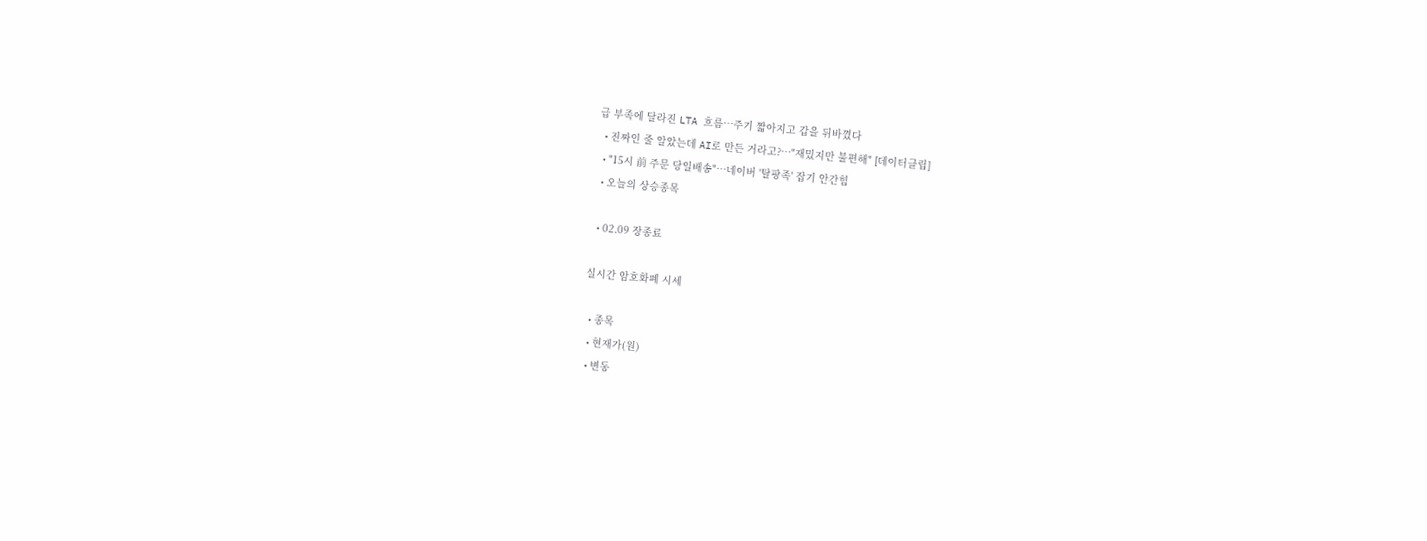급 부족에 달라진 LTA 흐름⋯주기 짧아지고 갑을 뒤바꼈다
  • 진짜인 줄 알았는데 AI로 만든 거라고?…"재밌지만 불편해" [데이터클립]
  • "15시 前 주문 당일배송"…네이버 '탈팡족' 잡기 안간힘
  • 오늘의 상승종목

  • 02.09 장종료

실시간 암호화폐 시세

  • 종목
  • 현재가(원)
  • 변동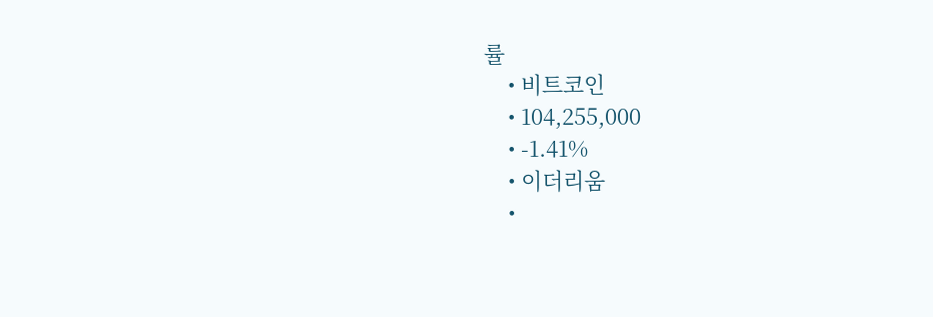률
    • 비트코인
    • 104,255,000
    • -1.41%
    • 이더리움
    •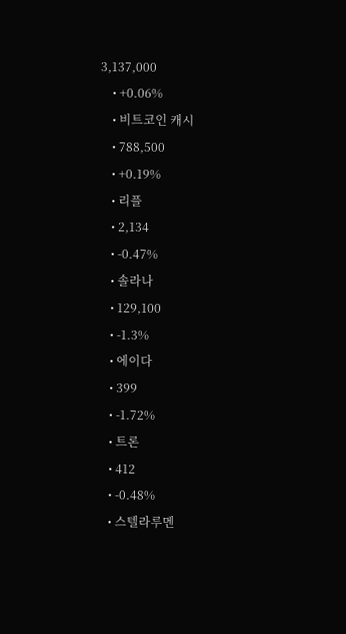3,137,000
    • +0.06%
    • 비트코인 캐시
    • 788,500
    • +0.19%
    • 리플
    • 2,134
    • -0.47%
    • 솔라나
    • 129,100
    • -1.3%
    • 에이다
    • 399
    • -1.72%
    • 트론
    • 412
    • -0.48%
    • 스텔라루멘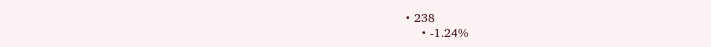• 238
    • -1.24%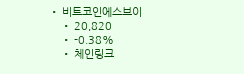• 비트코인에스브이
    • 20,820
    • -0.38%
    • 체인링크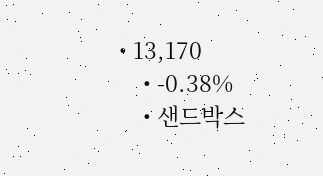• 13,170
    • -0.38%
    • 샌드박스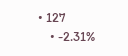• 127
    • -2.31%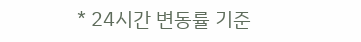* 24시간 변동률 기준